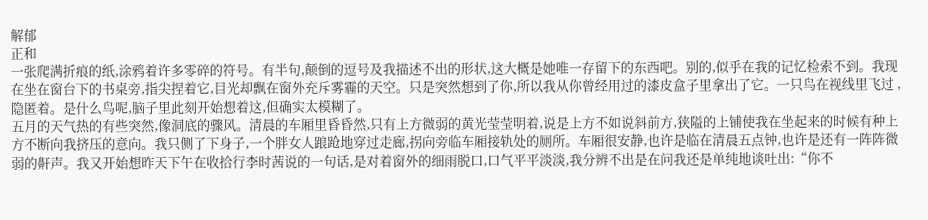解郁
正和
一张爬满折痕的纸,涂鸦着许多零碎的符号。有半句,颠倒的逗号及我描述不出的形状,这大概是她唯一存留下的东西吧。别的,似乎在我的记忆检索不到。我现在坐在窗台下的书桌旁,指尖捏着它,目光却飘在窗外充斥雾霾的天空。只是突然想到了你,所以我从你曾经用过的漆皮盒子里拿出了它。一只鸟在视线里飞过 ,隐匿着。是什么鸟呢,脑子里此刻开始想着这,但确实太模糊了。
五月的天气热的有些突然,像洞底的骤风。清晨的车厢里昏昏然,只有上方微弱的黄光莹莹明着,说是上方不如说斜前方,狭隘的上铺使我在坐起来的时候有种上方不断向我挤压的意向。我只侧了下身子,一个胖女人踉跄地穿过走廊,拐向旁临车厢接轨处的厕所。车厢很安静,也许是临在清晨五点钟,也许是还有一阵阵微弱的鼾声。我又开始想昨天下午在收拾行李时茜说的一句话,是对着窗外的细雨脱口,口气平平淡淡,我分辨不出是在问我还是单纯地谈吐出:“你不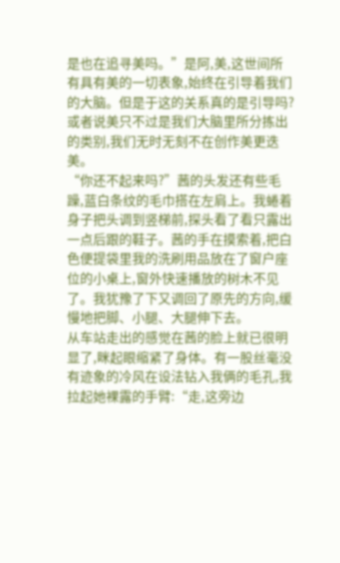是也在追寻美吗。”是阿,美,这世间所有具有美的一切表象,始终在引导着我们的大脑。但是于这的关系真的是引导吗?或者说美只不过是我们大脑里所分拣出的类别,我们无时无刻不在创作美更迭美。
“你还不起来吗?”茜的头发还有些毛躁,蓝白条纹的毛巾搭在左肩上。我蜷着身子把头调到竖梯前,探头看了看只露出一点后跟的鞋子。茜的手在摸索着,把白色便提袋里我的洗刷用品放在了窗户座位的小桌上,窗外快速播放的树木不见了。我犹豫了下又调回了原先的方向,缓慢地把脚、小腿、大腿伸下去。
从车站走出的感觉在茜的脸上就已很明显了,眯起眼缩紧了身体。有一股丝毫没有迹象的冷风在设法钻入我俩的毛孔,我拉起她裸露的手臂:“走,这旁边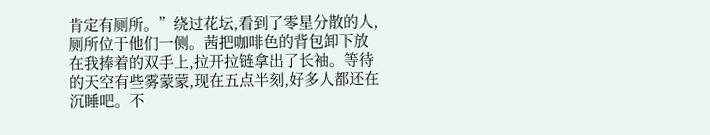肯定有厕所。”绕过花坛,看到了零星分散的人,厕所位于他们一侧。茜把咖啡色的背包卸下放在我捧着的双手上,拉开拉链拿出了长袖。等待的天空有些雾蒙蒙,现在五点半刻,好多人都还在沉睡吧。不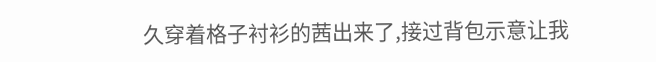久穿着格子衬衫的茜出来了,接过背包示意让我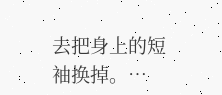去把身上的短袖换掉。…